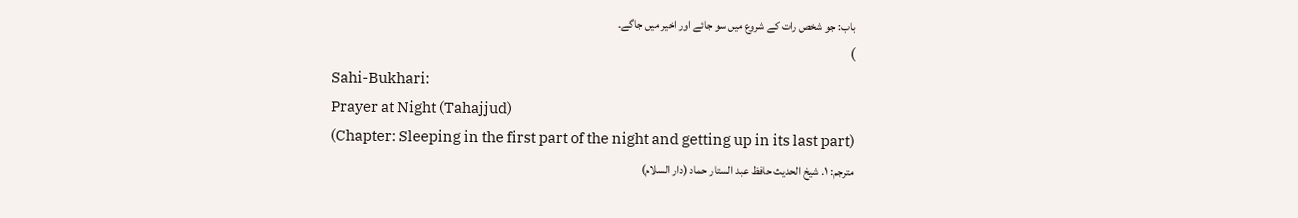باب: جو شخص رات کے شروع میں سو جائے اور اخیر میں جاگے۔
)
Sahi-Bukhari:
Prayer at Night (Tahajjud)
(Chapter: Sleeping in the first part of the night and getting up in its last part)
مترجم: ١. شیخ الحدیث حافظ عبد الستار حماد (دار السلام)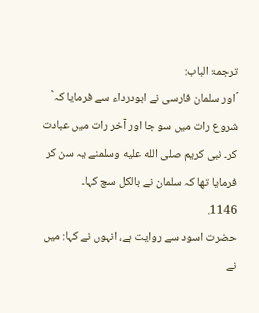ترجمۃ الباب:
´اور سلمان فارسی نے ابودرداء سے فرمایا کہ` شروع رات میں سو جا اور آخر رات میں عبادت کر۔ نبی کریم صلى الله عليه وسلمنے یہ سن کر فرمایا تھا کہ سلمان نے بالکل سچ کہا۔
1146.
حضرت اسود سے روایت ہے، انہوں نے کہا: میں نے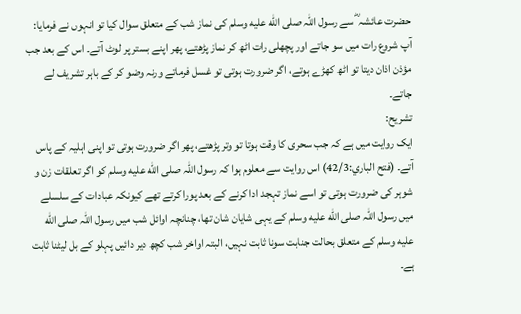حضرت عائشہ ؓ سے رسول اللہ صلى الله عليه وسلم کی نماز شب کے متعلق سوال کیا تو انہوں نے فرمایا: آپ شروع رات میں سو جاتے اور پچھلی رات اٹھ کر نماز پڑھتے، پھر اپنے بستر پر لوٹ آتے۔ اس کے بعد جب مؤذن اذان دیتا تو اٹھ کھڑے ہوتے، اگر ضرورت ہوتی تو غسل فرماتے ورنہ وضو کر کے باہر تشریف لے جاتے۔
تشریح:
ایک روایت میں ہے کہ جب سحری کا وقت ہوتا تو وتر پڑھتے، پھر اگر ضرورت ہوتی تو اپنی اہلیہ کے پاس آتے۔ (فتح الباري:42/3) اس روایت سے معلوم ہوا کہ رسول اللہ صلى الله عليه وسلم کو اگر تعلقات زن و شوہر کی ضرورت ہوتی تو اسے نماز تہجد ادا کرنے کے بعد پورا کرتے تھے کیونکہ عبادات کے سلسلے میں رسول اللہ صلى الله عليه وسلم کے یہی شایان شان تھا، چنانچہ اوائل شب میں رسول اللہ صلى الله عليه وسلم کے متعلق بحالت جنابت سونا ثابت نہیں، البتہ اواخر شب کچھ دیر دائیں پہلو کے بل لیٹنا ثابت ہے۔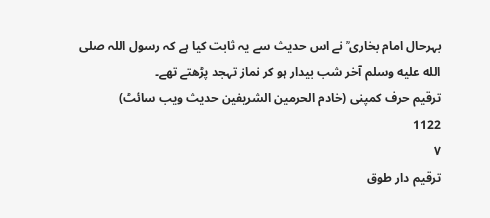بہرحال امام بخاری ؒ نے اس حدیث سے یہ ثابت کیا ہے کہ رسول اللہ صلى الله عليه وسلم آخر شب بیدار ہو کر نماز تہجد پڑھتے تھے۔
ترقیم حرف کمپنی (خادم الحرمین الشریفین حدیث ویب سائٹ)
1122
٧
ترقيم دار طوق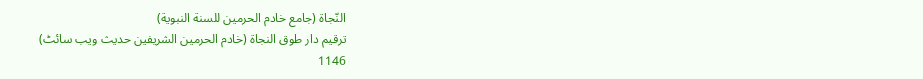النّجاة (جامع خادم الحرمين للسنة النبوية)
ترقیم دار طوق النجاۃ (خادم الحرمین الشریفین حدیث ویب سائٹ)
1146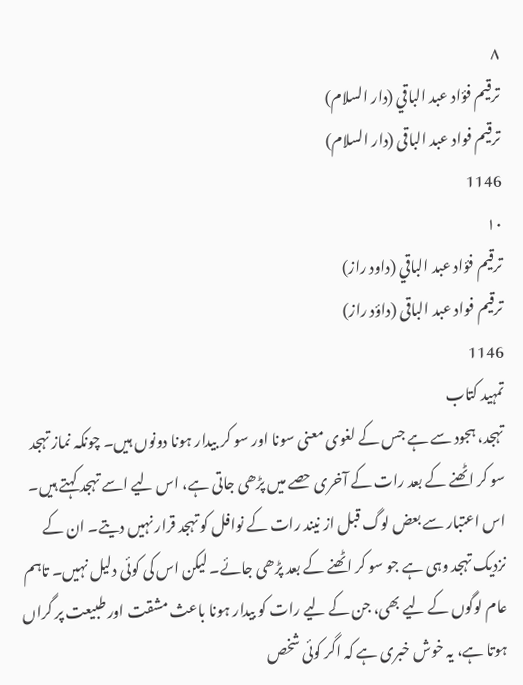٨
ترقيم فؤاد عبد الباقي (دار السلام)
ترقیم فواد عبد الباقی (دار السلام)
1146
١٠
ترقيم فؤاد عبد الباقي (داود راز)
ترقیم فواد عبد الباقی (داؤد راز)
1146
تمہید کتاب
تہجد، ہجود سے ہے جس کے لغوی معنی سونا اور سو کر بیدار ہونا دونوں ہیں۔ چونکہ نماز تہجد سو کر اٹھنے کے بعد رات کے آخری حصے میں پڑھی جاتی ہے، اس لیے اسے تہجد کہتے ہیں۔ اس اعتبار سے بعض لوگ قبل از نیند رات کے نوافل کو تہجد قرار نہیں دیتے۔ ان کے نزدیک تہجد وہی ہے جو سو کر اٹھنے کے بعد پڑھی جائے۔ لیکن اس کی کوئی دلیل نہیں۔ تاہم عام لوگوں کے لیے بھی، جن کے لیے رات کو بیدار ہونا باعث مشقت اور طبیعت پر گراں ہوتا ہے، یہ خوش خبری ہے کہ اگر کوئی شخص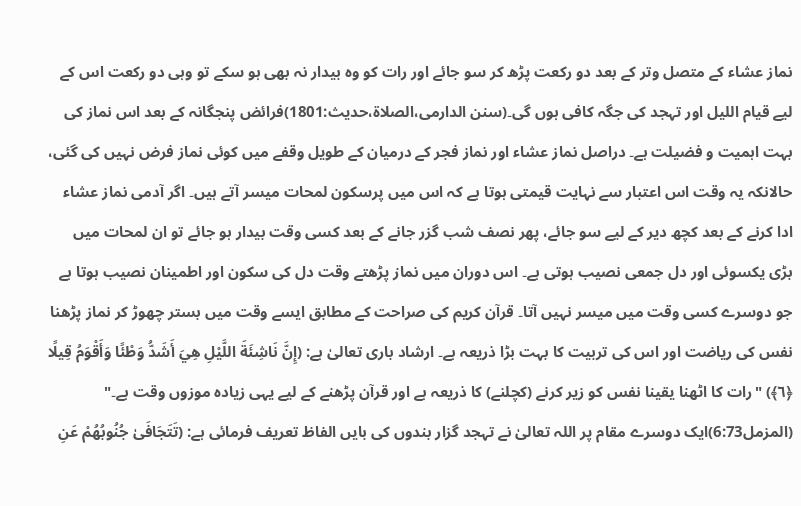نماز عشاء کے متصل وتر کے بعد دو رکعت پڑھ کر سو جائے اور رات کو وہ بیدار نہ بھی ہو سکے تو وہی دو رکعت اس کے لیے قیام اللیل اور تہجد کی جگہ کافی ہوں گی۔(سنن الدارمی،الصلاۃ،حدیث:1801)فرائض پنجگانہ کے بعد اس نماز کی بہت اہمیت و فضیلت ہے۔ دراصل نماز عشاء اور نماز فجر کے درمیان کے طویل وقفے میں کوئی نماز فرض نہیں کی گئی، حالانکہ یہ وقت اس اعتبار سے نہایت قیمتی ہوتا ہے کہ اس میں پرسکون لمحات میسر آتے ہیں۔ اگر آدمی نماز عشاء ادا کرنے کے بعد کچھ دیر کے لیے سو جائے، پھر نصف شب گزر جانے کے بعد کسی وقت بیدار ہو جائے تو ان لمحات میں بڑی یکسوئی اور دل جمعی نصیب ہوتی ہے۔ اس دوران میں نماز پڑھتے وقت دل کی سکون اور اطمینان نصیب ہوتا ہے جو دوسرے کسی وقت میں میسر نہیں آتا۔ قرآن کریم کی صراحت کے مطابق ایسے وقت میں بستر چھوڑ کر نماز پڑھنا نفس کی ریاضت اور اس کی تربیت کا بہت بڑا ذریعہ ہے۔ ارشاد باری تعالیٰ ہے: (إِنَّ نَاشِئَةَ اللَّيْلِ هِيَ أَشَدُّ وَطْئًا وَأَقْوَمُ قِيلًا ﴿٦﴾) "رات کا اٹھنا یقینا نفس کو زیر کرنے (کچلنے) کا ذریعہ ہے اور قرآن پڑھنے کے لیے یہی زیادہ موزوں وقت ہے۔" (المزمل6:73)ایک دوسرے مقام پر اللہ تعالیٰ نے تہجد گزار بندوں کی بایں الفاظ تعریف فرمائی ہے: (تَتَجَافَىٰ جُنُوبُهُمْ عَنِ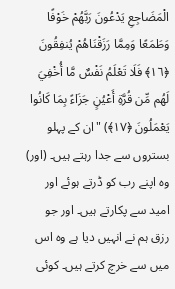الْمَضَاجِعِ يَدْعُونَ رَبَّهُمْ خَوْفًا وَطَمَعًا وَمِمَّا رَزَقْنَاهُمْ يُنفِقُونَ ﴿١٦﴾ فَلَا تَعْلَمُ نَفْسٌ مَّا أُخْفِيَ لَهُم مِّن قُرَّةِ أَعْيُنٍ جَزَاءً بِمَا كَانُوا يَعْمَلُونَ ﴿١٧﴾) "ان کے پہلو بستروں سے جدا رہتے ہیں۔ (اور) وہ اپنے رب کو ڈرتے ہوئے اور امید سے پکارتے ہیں۔ اور جو رزق ہم نے انہیں دیا ہے وہ اس میں سے خرچ کرتے ہیں۔ کوئی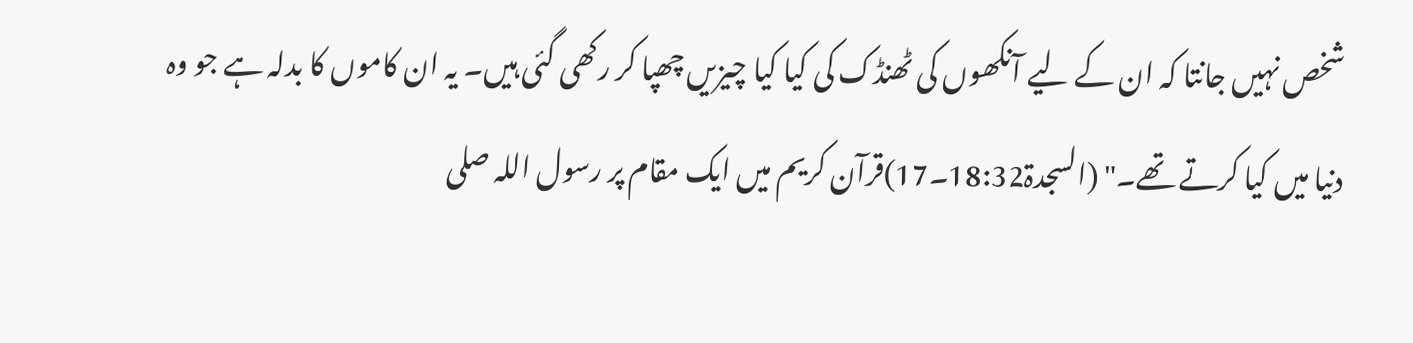شخص نہیں جانتا کہ ان کے لیے آنکھوں کی ٹھنڈک کی کیا کیا چیزیں چھپا کر رکھی گئی ہیں۔ یہ ان کاموں کا بدلہ ہے جو وہ دنیا میں کیا کرتے تھے۔" (السجدۃ18:32۔17)قرآن کریم میں ایک مقام پر رسول اللہ صلی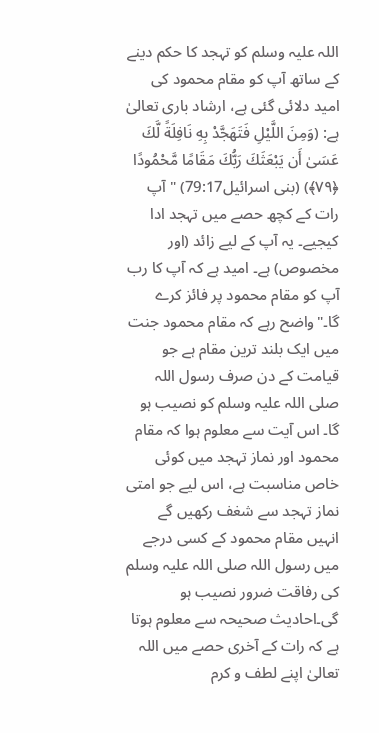اللہ علیہ وسلم کو تہجد کا حکم دینے کے ساتھ آپ کو مقام محمود کی امید دلائی گئی ہے، ارشاد باری تعالیٰ ہے: (وَمِنَ اللَّيْلِ فَتَهَجَّدْ بِهِ نَافِلَةً لَّكَ عَسَىٰ أَن يَبْعَثَكَ رَبُّكَ مَقَامًا مَّحْمُودًا ﴿٧٩﴾) (بنی اسرائیل79:17) "آپ رات کے کچھ حصے میں تہجد ادا کیجیے۔ یہ آپ کے لیے زائد (اور مخصوص) ہے۔ امید ہے کہ آپ کا رب آپ کو مقام محمود پر فائز کرے گا۔"واضح رہے کہ مقام محمود جنت میں ایک بلند ترین مقام ہے جو قیامت کے دن صرف رسول اللہ صلی اللہ علیہ وسلم کو نصیب ہو گا۔ اس آیت سے معلوم ہوا کہ مقام محمود اور نماز تہجد میں کوئی خاص مناسبت ہے، اس لیے جو امتی نماز تہجد سے شغف رکھیں گے انہیں مقام محمود کے کسی درجے میں رسول اللہ صلی اللہ علیہ وسلم کی رفاقت ضرور نصیب ہو گی۔احادیث صحیحہ سے معلوم ہوتا ہے کہ رات کے آخری حصے میں اللہ تعالیٰ اپنے لطف و کرم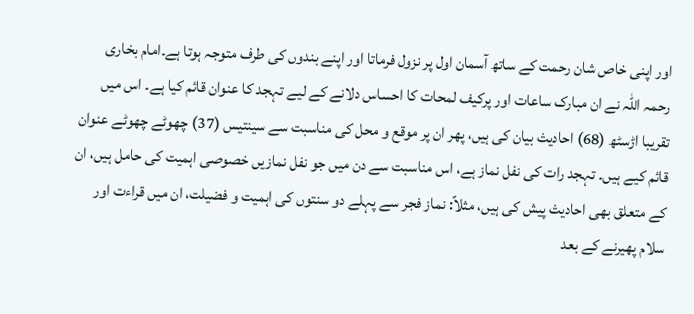اور اپنی خاص شان رحمت کے ساتھ آسمان اول پر نزول فرماتا اور اپنے بندوں کی طرف متوجہ ہوتا ہے۔امام بخاری رحمہ اللہ نے ان مبارک ساعات اور پرکیف لمحات کا احساس دلانے کے لیے تہجد کا عنوان قائم کیا ہے۔ اس میں تقریبا اڑسٹھ (68) احادیث بیان کی ہیں، پھر ان پر موقع و محل کی مناسبت سے سینتیس (37) چھوٹے چھوٹے عنوان قائم کیے ہیں۔ تہجد رات کی نفل نماز ہے، اس مناسبت سے دن میں جو نفل نمازیں خصوصی اہمیت کی حامل ہیں، ان کے متعلق بھی احادیث پیش کی ہیں، مثلاً: نماز فجر سے پہلے دو سنتوں کی اہمیت و فضیلت، ان میں قراءت اور سلام پھیرنے کے بعد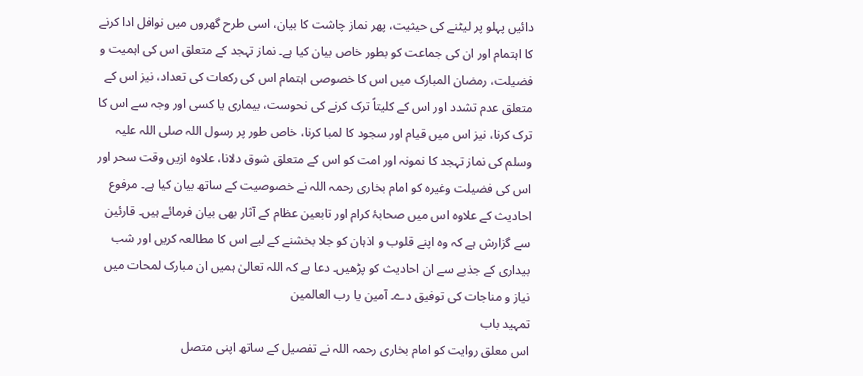دائیں پہلو پر لیٹنے کی حیثیت، پھر نماز چاشت کا بیان، اسی طرح گھروں میں نوافل ادا کرنے کا اہتمام اور ان کی جماعت کو بطور خاص بیان کیا ہے۔ نماز تہجد کے متعلق اس کی اہمیت و فضیلت، رمضان المبارک میں اس کا خصوصی اہتمام اس کی رکعات کی تعداد، نیز اس کے متعلق عدم تشدد اور اس کے کلیتاً ترک کرنے کی نحوست، بیماری یا کسی اور وجہ سے اس کا ترک کرنا، نیز اس میں قیام اور سجود کا لمبا کرنا، خاص طور پر رسول اللہ صلی اللہ علیہ وسلم کی نماز تہجد کا نمونہ اور امت کو اس کے متعلق شوق دلانا، علاوہ ازیں وقت سحر اور اس کی فضیلت وغیرہ کو امام بخاری رحمہ اللہ نے خصوصیت کے ساتھ بیان کیا ہے۔ مرفوع احادیث کے علاوہ اس میں صحابۂ کرام اور تابعین عظام کے آثار بھی بیان فرمائے ہیں۔ قارئین سے گزارش ہے کہ وہ اپنے قلوب و اذہان کو جلا بخشنے کے لیے اس کا مطالعہ کریں اور شب بیداری کے جذبے سے ان احادیث کو پڑھیں۔ دعا ہے کہ اللہ تعالیٰ ہمیں ان مبارک لمحات میں نیاز و مناجات کی توفیق دے۔ آمین یا رب العالمین
تمہید باب
اس معلق روایت کو امام بخاری رحمہ اللہ نے تفصیل کے ساتھ اپنی متصل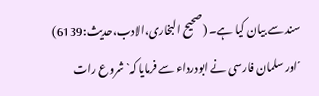سند سے بیان کیا ہے۔ (صحیح البخاری،الادب،حدیث:6139)
´اور سلمان فارسی نے ابودرداء سے فرمایا کہ` شروع رات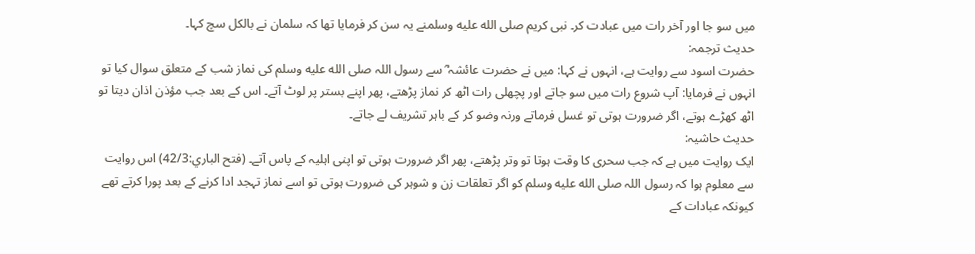میں سو جا اور آخر رات میں عبادت کر۔ نبی کریم صلى الله عليه وسلمنے یہ سن کر فرمایا تھا کہ سلمان نے بالکل سچ کہا۔
حدیث ترجمہ:
حضرت اسود سے روایت ہے، انہوں نے کہا: میں نے حضرت عائشہ ؓ سے رسول اللہ صلى الله عليه وسلم کی نماز شب کے متعلق سوال کیا تو انہوں نے فرمایا: آپ شروع رات میں سو جاتے اور پچھلی رات اٹھ کر نماز پڑھتے، پھر اپنے بستر پر لوٹ آتے۔ اس کے بعد جب مؤذن اذان دیتا تو اٹھ کھڑے ہوتے، اگر ضرورت ہوتی تو غسل فرماتے ورنہ وضو کر کے باہر تشریف لے جاتے۔
حدیث حاشیہ:
ایک روایت میں ہے کہ جب سحری کا وقت ہوتا تو وتر پڑھتے، پھر اگر ضرورت ہوتی تو اپنی اہلیہ کے پاس آتے۔ (فتح الباري:42/3) اس روایت سے معلوم ہوا کہ رسول اللہ صلى الله عليه وسلم کو اگر تعلقات زن و شوہر کی ضرورت ہوتی تو اسے نماز تہجد ادا کرنے کے بعد پورا کرتے تھے کیونکہ عبادات کے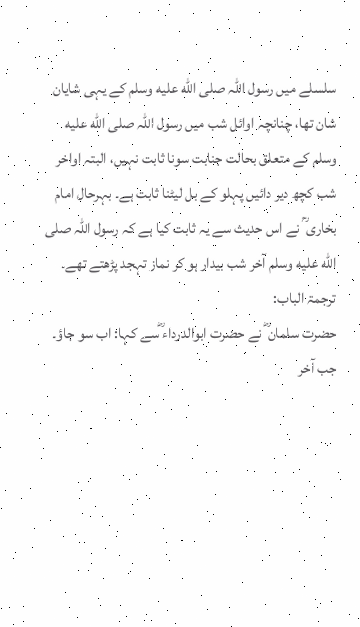سلسلے میں رسول اللہ صلى الله عليه وسلم کے یہی شایان شان تھا، چنانچہ اوائل شب میں رسول اللہ صلى الله عليه وسلم کے متعلق بحالت جنابت سونا ثابت نہیں، البتہ اواخر شب کچھ دیر دائیں پہلو کے بل لیٹنا ثابت ہے۔ بہرحال امام بخاری ؒ نے اس حدیث سے یہ ثابت کیا ہے کہ رسول اللہ صلى الله عليه وسلم آخر شب بیدار ہو کر نماز تہجد پڑھتے تھے۔
ترجمۃ الباب:
حضرت سلمان ؓ نے حضرت ابوالدرداء ؓسے کہا: اب سو جاؤ۔ جب آخر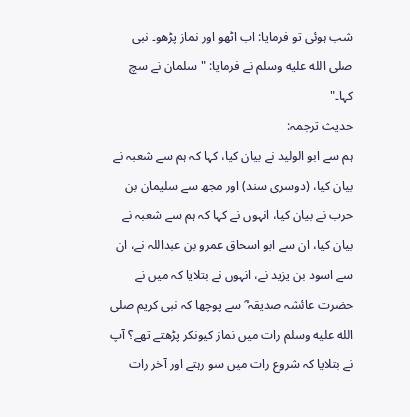شب ہوئی تو فرمایا: اب اٹھو اور نماز پڑھو۔ نبی صلى الله عليه وسلم نے فرمایا: "سلمان نے سچ کہا۔"
حدیث ترجمہ:
ہم سے ابو الولید نے بیان کیا، کہا کہ ہم سے شعبہ نے بیان کیا، (دوسری سند) اور مجھ سے سلیمان بن حرب نے بیان کیا، انہوں نے کہا کہ ہم سے شعبہ نے بیان کیا، ان سے ابو اسحاق عمرو بن عبداللہ نے، ان سے اسود بن یزید نے، انہوں نے بتلایا کہ میں نے حضرت عائشہ صدیقہ ؓ سے پوچھا کہ نبی کریم صلى الله عليه وسلم رات میں نماز کیونکر پڑھتے تھے؟ آپ نے بتلایا کہ شروع رات میں سو رہتے اور آخر رات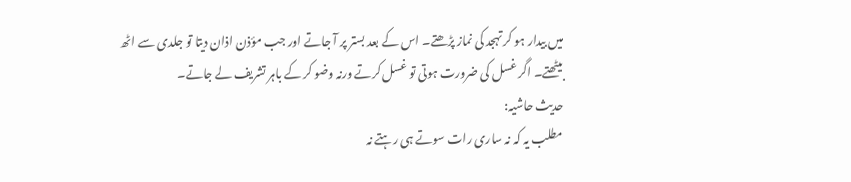میں بیدار ہو کر تہجد کی نماز پڑھتے۔ اس کے بعد بستر پر آ جاتے اور جب مؤذن اذان دیتا تو جلدی سے اٹھ بیٹھتے۔ اگر غسل کی ضرورت ہوتی تو غسل کرتے ورنہ وضو کر کے باہر تشریف لے جاتے۔
حدیث حاشیہ:
مطلب یہ کہ نہ ساری رات سوتے ہی رہتے نہ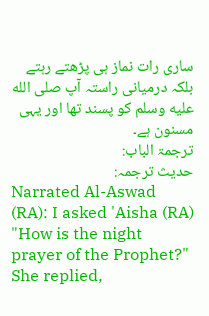ساری رات نماز ہی پڑھتے رہتے بلکہ درمیانی راستہ آپ صلى الله عليه وسلم کو پسند تھا اور یہی مسنون ہے۔
ترجمۃ الباب:
حدیث ترجمہ:
Narrated Al-Aswad (RA): I asked 'Aisha (RA) "How is the night prayer of the Prophet?" She replied,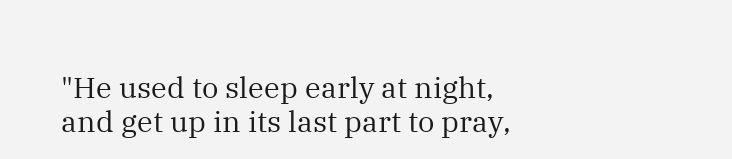"He used to sleep early at night, and get up in its last part to pray,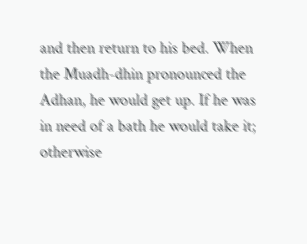and then return to his bed. When the Muadh-dhin pronounced the Adhan, he would get up. If he was in need of a bath he would take it; otherwise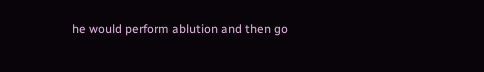he would perform ablution and then go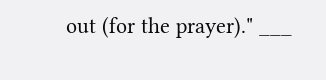out (for the prayer)." ___